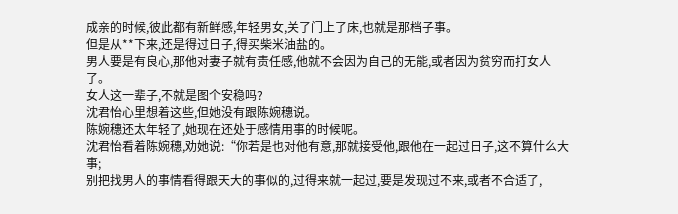成亲的时候,彼此都有新鲜感,年轻男女,关了门上了床,也就是那档子事。
但是从**下来,还是得过日子,得买柴米油盐的。
男人要是有良心,那他对妻子就有责任感,他就不会因为自己的无能,或者因为贫穷而打女人了。
女人这一辈子,不就是图个安稳吗?
沈君怡心里想着这些,但她没有跟陈婉穗说。
陈婉穗还太年轻了,她现在还处于感情用事的时候呢。
沈君怡看着陈婉穗,劝她说:“你若是也对他有意,那就接受他,跟他在一起过日子,这不算什么大事;
别把找男人的事情看得跟天大的事似的,过得来就一起过,要是发现过不来,或者不合适了,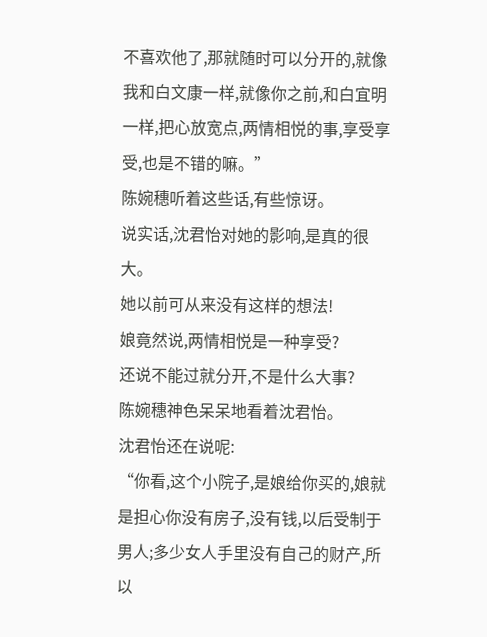不喜欢他了,那就随时可以分开的,就像我和白文康一样,就像你之前,和白宜明一样,把心放宽点,两情相悦的事,享受享受,也是不错的嘛。”
陈婉穗听着这些话,有些惊讶。
说实话,沈君怡对她的影响,是真的很大。
她以前可从来没有这样的想法!
娘竟然说,两情相悦是一种享受?
还说不能过就分开,不是什么大事?
陈婉穗神色呆呆地看着沈君怡。
沈君怡还在说呢:
“你看,这个小院子,是娘给你买的,娘就是担心你没有房子,没有钱,以后受制于男人;多少女人手里没有自己的财产,所以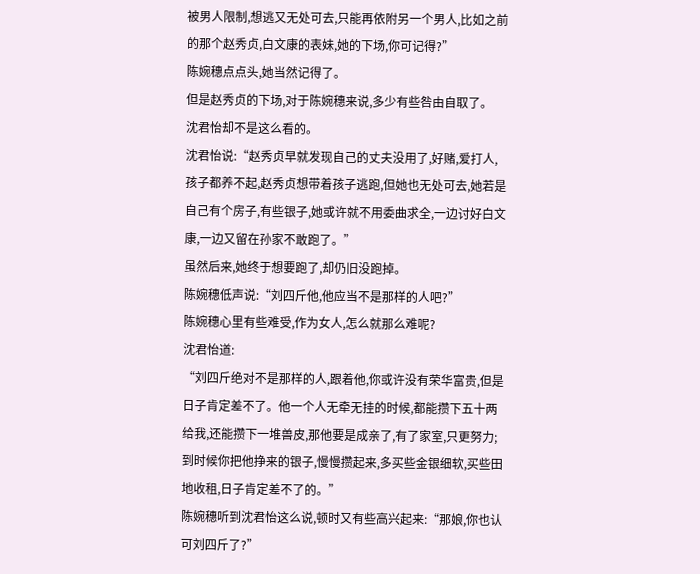被男人限制,想逃又无处可去,只能再依附另一个男人,比如之前的那个赵秀贞,白文康的表妹,她的下场,你可记得?”
陈婉穗点点头,她当然记得了。
但是赵秀贞的下场,对于陈婉穗来说,多少有些咎由自取了。
沈君怡却不是这么看的。
沈君怡说:“赵秀贞早就发现自己的丈夫没用了,好赌,爱打人,孩子都养不起,赵秀贞想带着孩子逃跑,但她也无处可去,她若是自己有个房子,有些银子,她或许就不用委曲求全,一边讨好白文康,一边又留在孙家不敢跑了。”
虽然后来,她终于想要跑了,却仍旧没跑掉。
陈婉穗低声说:“刘四斤他,他应当不是那样的人吧?”
陈婉穗心里有些难受,作为女人,怎么就那么难呢?
沈君怡道:
“刘四斤绝对不是那样的人,跟着他,你或许没有荣华富贵,但是日子肯定差不了。他一个人无牵无挂的时候,都能攒下五十两给我,还能攒下一堆兽皮,那他要是成亲了,有了家室,只更努力;
到时候你把他挣来的银子,慢慢攒起来,多买些金银细软,买些田地收租,日子肯定差不了的。”
陈婉穗听到沈君怡这么说,顿时又有些高兴起来:“那娘,你也认可刘四斤了?”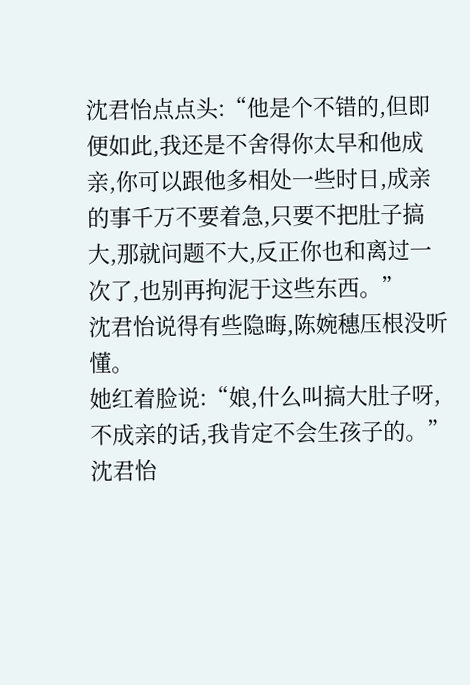沈君怡点点头:“他是个不错的,但即便如此,我还是不舍得你太早和他成亲,你可以跟他多相处一些时日,成亲的事千万不要着急,只要不把肚子搞大,那就问题不大,反正你也和离过一次了,也别再拘泥于这些东西。”
沈君怡说得有些隐晦,陈婉穗压根没听懂。
她红着脸说:“娘,什么叫搞大肚子呀,不成亲的话,我肯定不会生孩子的。”
沈君怡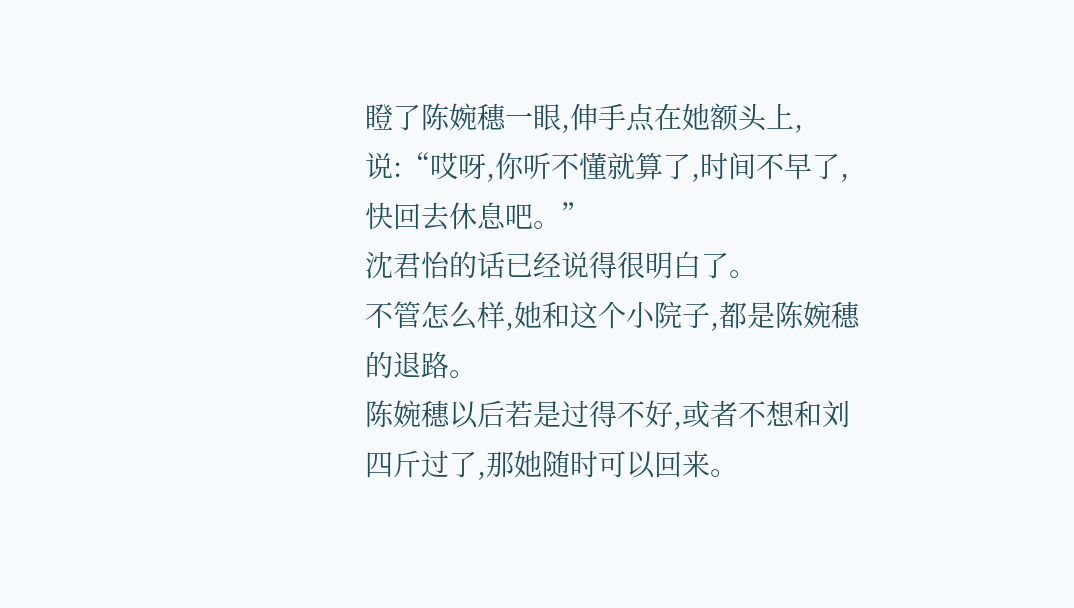瞪了陈婉穗一眼,伸手点在她额头上,说:“哎呀,你听不懂就算了,时间不早了,快回去休息吧。”
沈君怡的话已经说得很明白了。
不管怎么样,她和这个小院子,都是陈婉穗的退路。
陈婉穗以后若是过得不好,或者不想和刘四斤过了,那她随时可以回来。